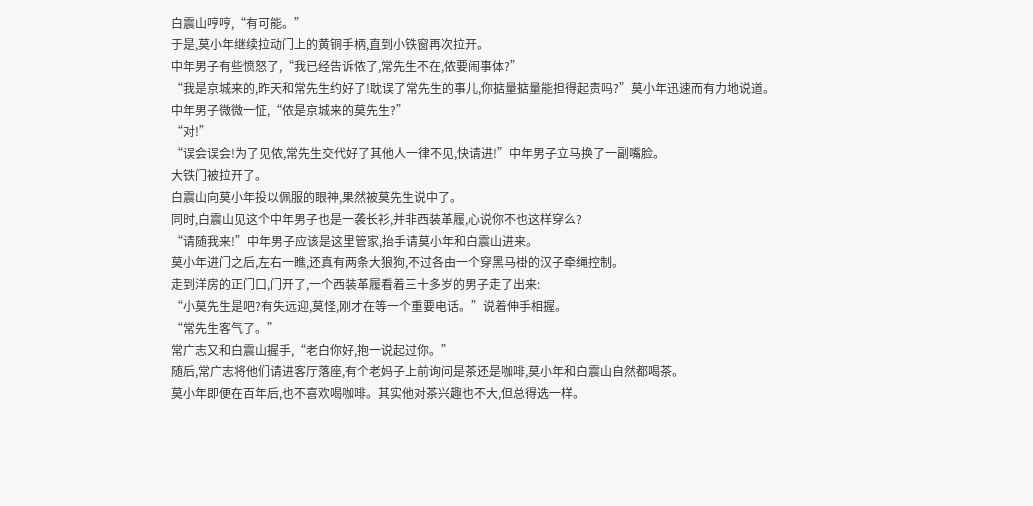白震山哼哼,“有可能。”
于是,莫小年继续拉动门上的黄铜手柄,直到小铁窗再次拉开。
中年男子有些愤怒了,“我已经告诉侬了,常先生不在,侬要闹事体?”
“我是京城来的,昨天和常先生约好了!耽误了常先生的事儿,你掂量掂量能担得起责吗?”莫小年迅速而有力地说道。
中年男子微微一怔,“侬是京城来的莫先生?”
“对!”
“误会误会!为了见侬,常先生交代好了其他人一律不见,快请进!”中年男子立马换了一副嘴脸。
大铁门被拉开了。
白震山向莫小年投以佩服的眼神,果然被莫先生说中了。
同时,白震山见这个中年男子也是一袭长衫,并非西装革履,心说你不也这样穿么?
“请随我来!”中年男子应该是这里管家,抬手请莫小年和白震山进来。
莫小年进门之后,左右一瞧,还真有两条大狼狗,不过各由一个穿黑马褂的汉子牵绳控制。
走到洋房的正门口,门开了,一个西装革履看着三十多岁的男子走了出来:
“小莫先生是吧?有失远迎,莫怪,刚才在等一个重要电话。”说着伸手相握。
“常先生客气了。”
常广志又和白震山握手,“老白你好,抱一说起过你。”
随后,常广志将他们请进客厅落座,有个老妈子上前询问是茶还是咖啡,莫小年和白震山自然都喝茶。
莫小年即便在百年后,也不喜欢喝咖啡。其实他对茶兴趣也不大,但总得选一样。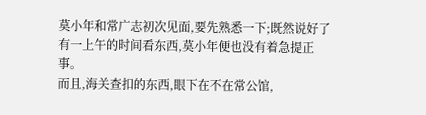莫小年和常广志初次见面,要先熟悉一下;既然说好了有一上午的时间看东西,莫小年便也没有着急提正事。
而且,海关查扣的东西,眼下在不在常公馆,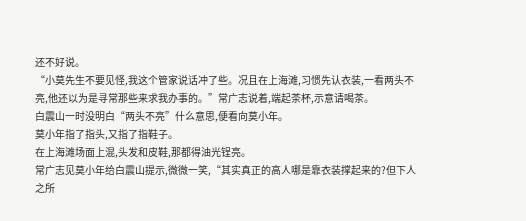还不好说。
“小莫先生不要见怪,我这个管家说话冲了些。况且在上海滩,习惯先认衣装,一看两头不亮,他还以为是寻常那些来求我办事的。”常广志说着,端起茶杯,示意请喝茶。
白震山一时没明白“两头不亮”什么意思,便看向莫小年。
莫小年指了指头,又指了指鞋子。
在上海滩场面上混,头发和皮鞋,那都得油光锃亮。
常广志见莫小年给白震山提示,微微一笑,“其实真正的高人哪是靠衣装撑起来的?但下人之所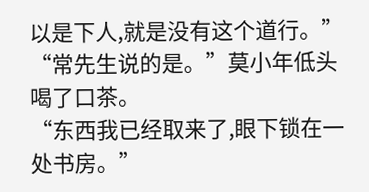以是下人,就是没有这个道行。”
“常先生说的是。”莫小年低头喝了口茶。
“东西我已经取来了,眼下锁在一处书房。”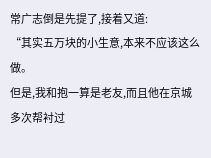常广志倒是先提了,接着又道:
“其实五万块的小生意,本来不应该这么做。
但是,我和抱一算是老友,而且他在京城多次帮衬过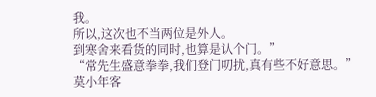我。
所以,这次也不当两位是外人。
到寒舍来看货的同时,也算是认个门。”
“常先生盛意拳拳,我们登门叨扰,真有些不好意思。”莫小年客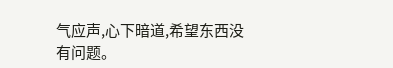气应声,心下暗道,希望东西没有问题。